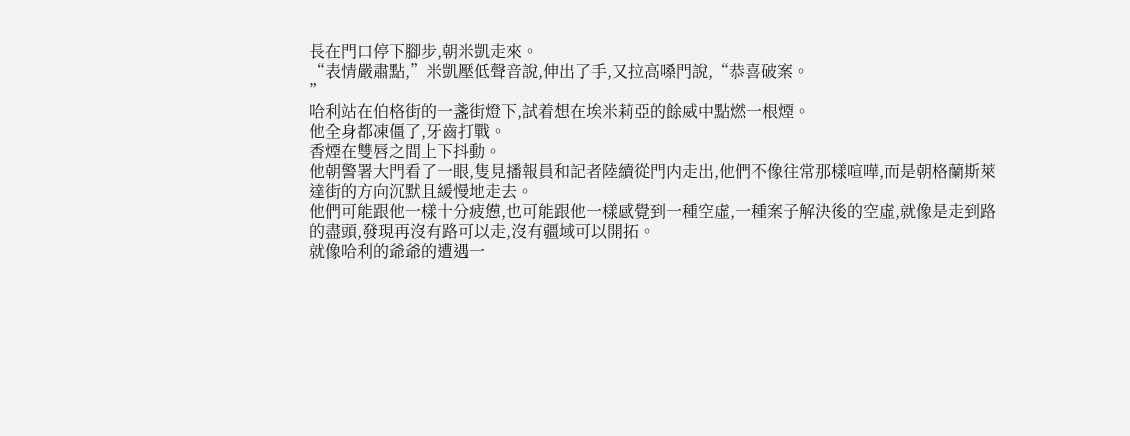長在門口停下腳步,朝米凱走來。
“表情嚴肅點,”米凱壓低聲音說,伸出了手,又拉高嗓門說,“恭喜破案。
”
哈利站在伯格街的一盞街燈下,試着想在埃米莉亞的餘威中點燃一根煙。
他全身都凍僵了,牙齒打戰。
香煙在雙唇之間上下抖動。
他朝警署大門看了一眼,隻見播報員和記者陸續從門内走出,他們不像往常那樣喧嘩,而是朝格蘭斯萊達街的方向沉默且緩慢地走去。
他們可能跟他一樣十分疲憊,也可能跟他一樣感覺到一種空虛,一種案子解決後的空虛,就像是走到路的盡頭,發現再沒有路可以走,沒有疆域可以開拓。
就像哈利的爺爺的遭遇一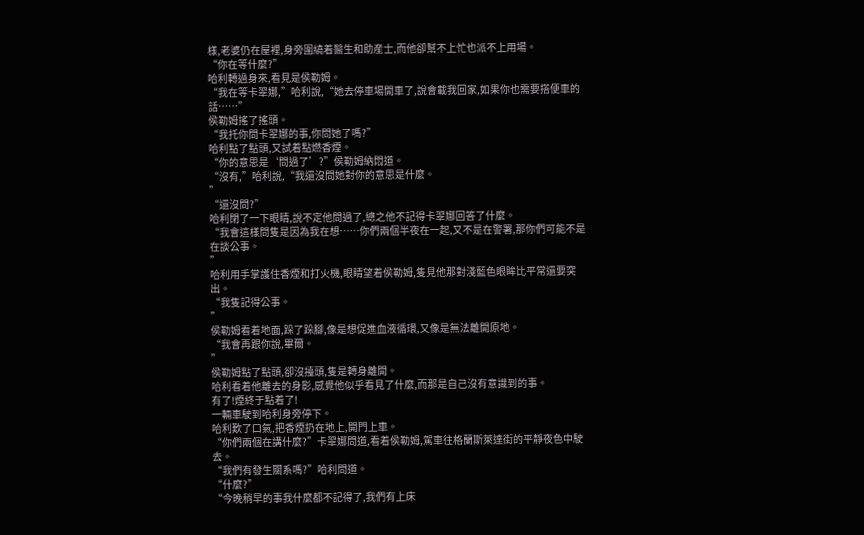樣,老婆仍在屋裡,身旁圍繞着醫生和助産士,而他卻幫不上忙也派不上用場。
“你在等什麼?”
哈利轉過身來,看見是侯勒姆。
“我在等卡翠娜,”哈利說,“她去停車場開車了,說會載我回家,如果你也需要搭便車的話……”
侯勒姆搖了搖頭。
“我托你問卡翠娜的事,你問她了嗎?”
哈利點了點頭,又試着點燃香煙。
“你的意思是‘問過了’?”侯勒姆納悶道。
“沒有,”哈利說,“我還沒問她對你的意思是什麼。
”
“還沒問?”
哈利閉了一下眼睛,說不定他問過了,總之他不記得卡翠娜回答了什麼。
“我會這樣問隻是因為我在想……你們兩個半夜在一起,又不是在警署,那你們可能不是在談公事。
”
哈利用手掌護住香煙和打火機,眼睛望着侯勒姆,隻見他那對淺藍色眼眸比平常還要突出。
“我隻記得公事。
”
侯勒姆看着地面,跺了跺腳,像是想促進血液循環,又像是無法離開原地。
“我會再跟你說,畢爾。
”
侯勒姆點了點頭,卻沒擡頭,隻是轉身離開。
哈利看着他離去的身影,感覺他似乎看見了什麼,而那是自己沒有意識到的事。
有了!煙終于點着了!
一輛車駛到哈利身旁停下。
哈利歎了口氣,把香煙扔在地上,開門上車。
“你們兩個在講什麼?”卡翠娜問道,看着侯勒姆,駕車往格蘭斯萊達街的平靜夜色中駛去。
“我們有發生關系嗎?”哈利問道。
“什麼?”
“今晚稍早的事我什麼都不記得了,我們有上床